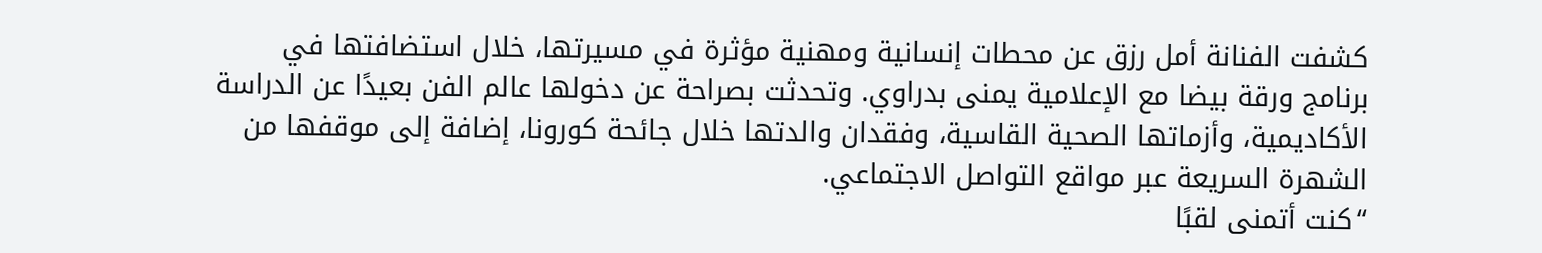كشفت الفنانة أمل رزق عن محطات إنسانية ومهنية مؤثرة في مسيرتها، خلال استضافتها في برنامج ورقة بيضا مع الإعلامية يمنى بدراوي. وتحدثت بصراحة عن دخولها عالم الفن بعيدًا عن الدراسة الأكاديمية، وأزماتها الصحية القاسية، وفقدان والدتها خلال جائحة كورونا، إضافة إلى موقفها من الشهرة السريعة عبر مواقع التواصل الاجتماعي.
“كنت أتمنى لقبًا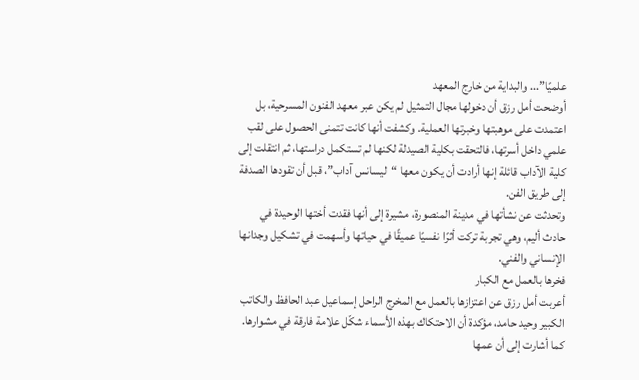علميًا”... والبداية من خارج المعهد
أوضحت أمل رزق أن دخولها مجال التمثيل لم يكن عبر معهد الفنون المسرحية، بل اعتمدت على موهبتها وخبرتها العملية. وكشفت أنها كانت تتمنى الحصول على لقب علمي داخل أسرتها، فالتحقت بكلية الصيدلة لكنها لم تستكمل دراستها، ثم انتقلت إلى كلية الآداب قائلة إنها أرادت أن يكون معها “ليسانس آداب”، قبل أن تقودها الصدفة إلى طريق الفن.
وتحدثت عن نشأتها في مدينة المنصورة، مشيرة إلى أنها فقدت أختها الوحيدة في حادث أليم، وهي تجربة تركت أثرًا نفسيًا عميقًا في حياتها وأسهمت في تشكيل وجدانها الإنساني والفني.
فخرها بالعمل مع الكبار
أعربت أمل رزق عن اعتزازها بالعمل مع المخرج الراحل إسماعيل عبد الحافظ والكاتب الكبير وحيد حامد، مؤكدة أن الاحتكاك بهذه الأسماء شكّل علامة فارقة في مشوارها.
كما أشارت إلى أن عمها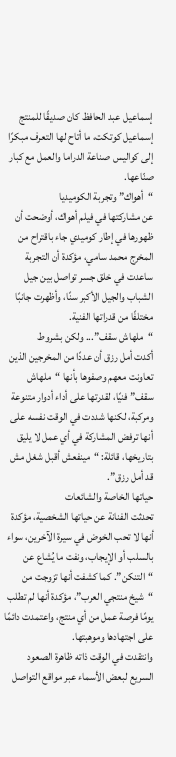إسماعيل عبد الحافظ كان صديقًا للمنتج إسماعيل كوتكت، ما أتاح لها التعرف مبكرًا إلى كواليس صناعة الدراما والعمل مع كبار صنّاعها.
“أهواك” وتجربة الكوميديا
عن مشاركتها في فيلم أهواك، أوضحت أن ظهورها في إطار كوميدي جاء باقتراح من المخرج محمد سامي، مؤكدة أن التجربة ساعدت في خلق جسر تواصل بين جيل الشباب والجيل الأكبر سنًا، وأظهرت جانبًا مختلفًا من قدراتها الفنية.
“ملهاش سقف”... ولكن بشروط
أكدت أمل رزق أن عددًا من المخرجين الذين تعاونت معهم وصفوها بأنها “ملهاش سقف” فنيًا، لقدرتها على أداء أدوار متنوعة ومركبة، لكنها شددت في الوقت نفسه على أنها ترفض المشاركة في أي عمل لا يليق بتاريخها، قائلة: “مينفعش أقبل شغل مش قد أمل رزق”.
حياتها الخاصة والشائعات
تحدثت الفنانة عن حياتها الشخصية، مؤكدة أنها لا تحب الخوض في سيرة الآخرين، سواء بالسلب أو الإيجاب، ونفت ما يُشاع عن “التنكن”. كما كشفت أنها تزوجت من “شيخ منتجي العرب”، مؤكدة أنها لم تطلب يومًا فرصة عمل من أي منتج، واعتمدت دائمًا على اجتهادها وموهبتها.
وانتقدت في الوقت ذاته ظاهرة الصعود السريع لبعض الأسماء عبر مواقع التواصل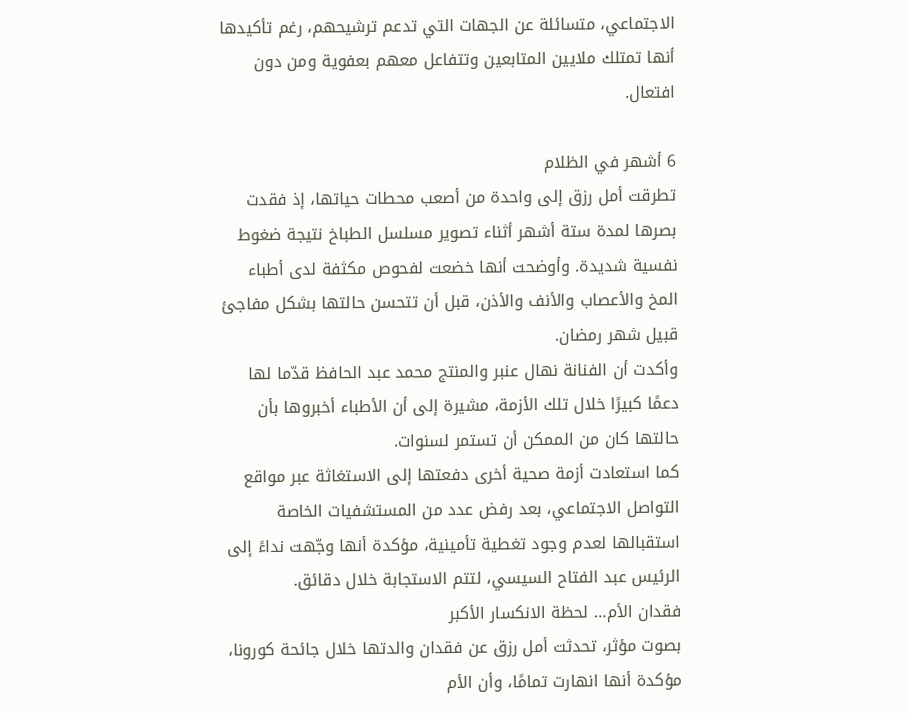الاجتماعي، متسائلة عن الجهات التي تدعم ترشيحهم، رغم تأكيدها أنها تمتلك ملايين المتابعين وتتفاعل معهم بعفوية ومن دون افتعال.

6 أشهر في الظلام
تطرقت أمل رزق إلى واحدة من أصعب محطات حياتها، إذ فقدت بصرها لمدة ستة أشهر أثناء تصوير مسلسل الطباخ نتيجة ضغوط نفسية شديدة. وأوضحت أنها خضعت لفحوص مكثفة لدى أطباء المخ والأعصاب والأنف والأذن، قبل أن تتحسن حالتها بشكل مفاجئ قبيل شهر رمضان.
وأكدت أن الفنانة نهال عنبر والمنتج محمد عبد الحافظ قدّما لها دعمًا كبيرًا خلال تلك الأزمة، مشيرة إلى أن الأطباء أخبروها بأن حالتها كان من الممكن أن تستمر لسنوات.
كما استعادت أزمة صحية أخرى دفعتها إلى الاستغاثة عبر مواقع التواصل الاجتماعي، بعد رفض عدد من المستشفيات الخاصة استقبالها لعدم وجود تغطية تأمينية، مؤكدة أنها وجّهت نداءً إلى الرئيس عبد الفتاح السيسي، لتتم الاستجابة خلال دقائق.
فقدان الأم… لحظة الانكسار الأكبر
بصوت مؤثر، تحدثت أمل رزق عن فقدان والدتها خلال جائحة كورونا، مؤكدة أنها انهارت تمامًا، وأن الأم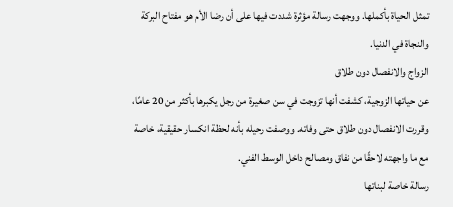تمثل الحياة بأكملها. ووجهت رسالة مؤثرة شددت فيها على أن رضا الأم هو مفتاح البركة والنجاة في الدنيا.
الزواج والانفصال دون طلاق
عن حياتها الزوجية، كشفت أنها تزوجت في سن صغيرة من رجل يكبرها بأكثر من 20 عامًا، وقررت الانفصال دون طلاق حتى وفاته. ووصفت رحيله بأنه لحظة انكسار حقيقية، خاصة مع ما واجهته لاحقًا من نفاق ومصالح داخل الوسط الفني.
رسالة خاصة لبناتها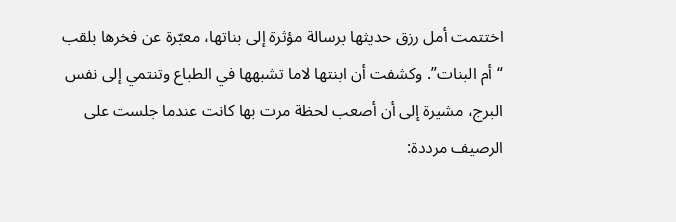اختتمت أمل رزق حديثها برسالة مؤثرة إلى بناتها، معبّرة عن فخرها بلقب “أم البنات”. وكشفت أن ابنتها لاما تشبهها في الطباع وتنتمي إلى نفس البرج، مشيرة إلى أن أصعب لحظة مرت بها كانت عندما جلست على الرصيف مرددة: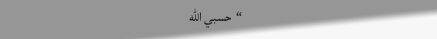“حسبي الله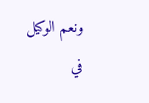ونعم الوكيل في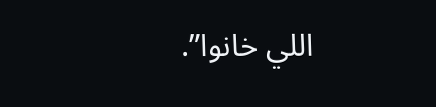اللي خانوا”.